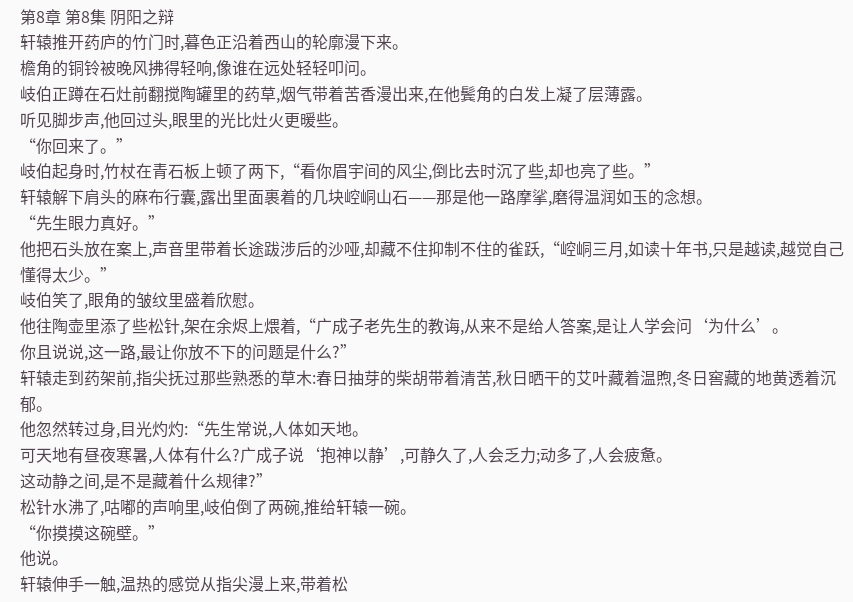第8章 第8集 阴阳之辩
轩辕推开药庐的竹门时,暮色正沿着西山的轮廓漫下来。
檐角的铜铃被晚风拂得轻响,像谁在远处轻轻叩问。
岐伯正蹲在石灶前翻搅陶罐里的药草,烟气带着苦香漫出来,在他鬓角的白发上凝了层薄露。
听见脚步声,他回过头,眼里的光比灶火更暖些。
“你回来了。”
岐伯起身时,竹杖在青石板上顿了两下,“看你眉宇间的风尘,倒比去时沉了些,却也亮了些。”
轩辕解下肩头的麻布行囊,露出里面裹着的几块崆峒山石——那是他一路摩挲,磨得温润如玉的念想。
“先生眼力真好。”
他把石头放在案上,声音里带着长途跋涉后的沙哑,却藏不住抑制不住的雀跃,“崆峒三月,如读十年书,只是越读,越觉自己懂得太少。”
岐伯笑了,眼角的皱纹里盛着欣慰。
他往陶壶里添了些松针,架在余烬上煨着,“广成子老先生的教诲,从来不是给人答案,是让人学会问‘为什么’。
你且说说,这一路,最让你放不下的问题是什么?”
轩辕走到药架前,指尖抚过那些熟悉的草木:春日抽芽的柴胡带着清苦,秋日晒干的艾叶藏着温煦,冬日窖藏的地黄透着沉郁。
他忽然转过身,目光灼灼:“先生常说,人体如天地。
可天地有昼夜寒暑,人体有什么?广成子说‘抱神以静’,可静久了,人会乏力;动多了,人会疲惫。
这动静之间,是不是藏着什么规律?”
松针水沸了,咕嘟的声响里,岐伯倒了两碗,推给轩辕一碗。
“你摸摸这碗壁。”
他说。
轩辕伸手一触,温热的感觉从指尖漫上来,带着松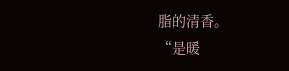脂的清香。
“是暖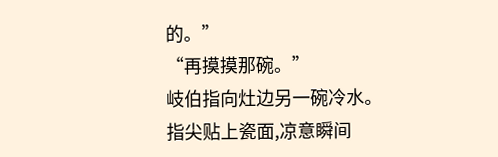的。”
“再摸摸那碗。”
岐伯指向灶边另一碗冷水。
指尖贴上瓷面,凉意瞬间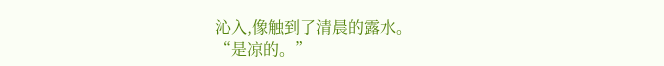沁入,像触到了清晨的露水。
“是凉的。”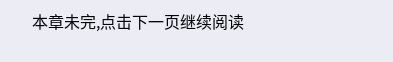本章未完,点击下一页继续阅读